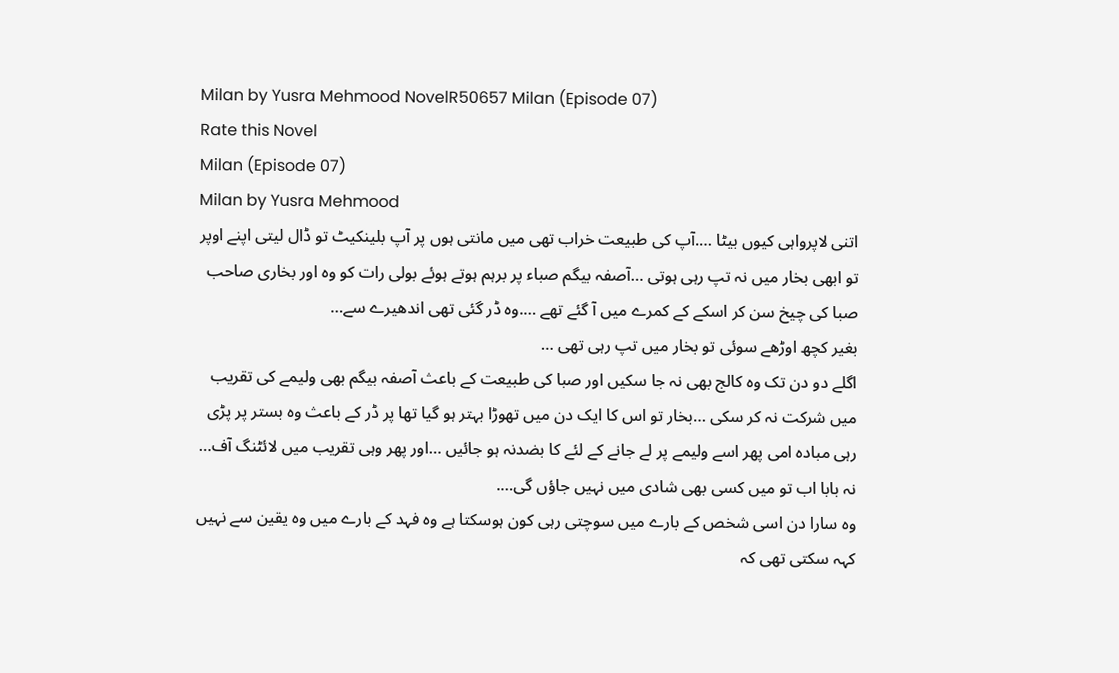Milan by Yusra Mehmood NovelR50657 Milan (Episode 07)
Rate this Novel
Milan (Episode 07)
Milan by Yusra Mehmood
اتنی لاپرواہی کیوں بیٹا ….آپ کی طبیعت خراب تھی میں مانتی ہوں پر آپ بلینکیٹ تو ڈال لیتی اپنے اوپر تو ابھی بخار میں نہ تپ رہی ہوتی …آصفہ بیگم صباء پر برہم ہوتے ہوئے بولی رات کو وہ اور بخاری صاحب صبا کی چیخ سن کر اسکے کے کمرے میں آ گئے تھے ….وہ ڈر گئی تھی اندھیرے سے…
بغیر کچھ اوڑھے سوئی تو بخار میں تپ رہی تھی …
اگلے دو دن تک وہ کالج بھی نہ جا سکیں اور صبا کی طبیعت کے باعث آصفہ بیگم بھی ولیمے کی تقریب میں شرکت نہ کر سکی …بخار تو اس کا ایک دن میں تھوڑا بہتر ہو گیا تھا پر ڈر کے باعث وہ بستر پر پڑی رہی مبادہ امی پھر اسے ولیمے پر لے جانے کے لئے کا بضدنہ ہو جائیں …اور پھر وہی تقریب میں لائٹنگ آف…
نہ بابا اب تو میں کسی بھی شادی میں نہیں جاؤں گی….
وہ سارا دن اسی شخص کے بارے میں سوچتی رہی کون ہوسکتا ہے وہ فہد کے بارے میں وہ یقین سے نہیں کہہ سکتی تھی کہ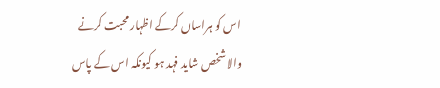اس کو ہراساں کرکے اظہار محبت کرنے والا شخص شاید فہد ہو کیونکہ اس کے پاس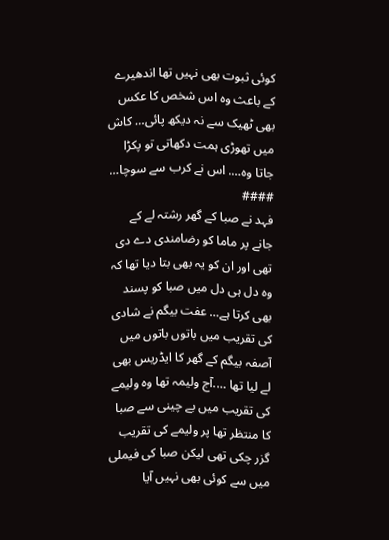کوئی ثبوت بھی نہیں تھا اندھیرے کے باعث وہ اس شخص کا عکس بھی ٹھیک سے نہ دیکھ پائی… کاش میں تھوڑی ہمت دکھاتی تو پکڑا جاتا وہ…. اس نے کرب سے سوچا…
####
فہد نے صبا کے گھر رشتہ لے کے جانے پر ماما کو رضامندی دے دی تھی اور ان کو یہ بھی بتا دیا تھا کہ وہ دل ہی دل میں صبا کو پسند بھی کرتا ہے… عفت بیگم نے شادی کی تقریب میں باتوں باتوں میں آصفہ بیگم کے گھر کا ایڈریس بھی لے لیا تھا ….آج ولیمہ تھا وہ ولیمے کی تقریب میں بے چینی سے صبا کا منتظر تھا پر ولیمے کی تقریب گزر چکی تھی لیکن صبا کی فیملی میں سے کوئی بھی نہیں آیا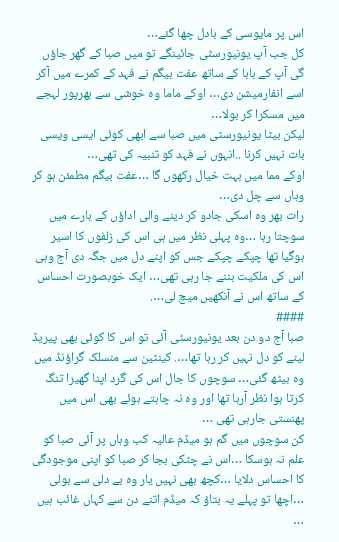اس پر مایوسی کے بادل چھا گئے…
کل جب آپ یونیورسٹی جائینگے تو میں صبا کے گھر جاؤں گی آپ کے بابا کے ساتھ عفت بیگم نے فہد کے کمرے میں آکر اسے انفارمیشن دی… اوکے ماما وہ خوشی سے بھرپور لہجے میں مسکرا کر بولا…
لیکن بیٹا یونیورسٹی میں صبا سے ابھی کوئی ایسی ویسی بات نہیں کرنا ..انہوں نے فہد کو تنبیہ کی تھی…
اوکے مما میں بہت خیال رکھوں گا …عفت بیگم مطمئن ہو کر وہاں سے چل دی…
رات بھر وہ اسکی جادو کر دینے والی اداؤں کے بارے میں سوچتا رہا …وہ پہلی نظر میں ہی اس کی زلفوں کا اسیر ہوگیا تھا چپکے چپکے جس کو اپنے دل میں جگہ دی آج وہی اس کی ملکیت بننے جا رہی تھی… ایک خوبصورت احساس کے ساتھ اس نے آنکھیں میچ لی….
####
صبا آج دو دن بعد یونیورسٹی آئی تو اس کا کوئی بھی پیریڈ لینے کو دل نہیں کر رہا تھا…. کینٹین سے منسلک گراؤنڈ میں وہ بیٹھ گئی… سوچوں کا جال اس کی گرد اپنا گھیرا تنگ کرتا ہوا نظر آرہا تھا اور وہ نہ چاہتے ہوئے بھی اس میں پھنستی جارہی تھی …
کن سوچوں میں گم ہو میڈم عالیہ کب وہاں پر آئی صبا کو علم نہ ہوسکا …اس نے چٹکی بجا کر صبا کو اپنی موجودگی کا احساس دلایا …کچھ بھی نہیں یار وہ بے دلی سے بولی …اچھا تو پہلے یہ بتاؤ کہ میڈم اتنے دن سے کہاں غائب ہیں …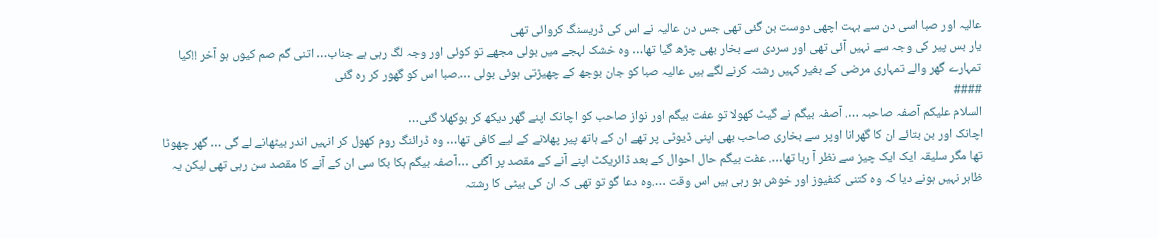عالیہ اور صبا اسی دن سے بہت اچھی دوست بن گئی تھی جس دن عالیہ نے اس کی ڈریسنگ کروائی تھی
یار بس پیر کی وجہ سے نہیں آئی تھی اور سردی سے بخار بھی چڑھ گیا تھا… وہ خشک لہجے میں بولی مجھے تو کوئی اور وجہ لگ رہی ہے جناب… اتنی گم صم کیوں ہو آخر !!کیا تمہارے گھر والے تمہاری مرضی کے بغیر کہیں رشتہ کرنے لگے ہیں عالیہ صبا کو جان بوجھ کے چھیڑتی ہوئی بولی ….صبا اس کو گھور کر رہ گئی
####
السلام علیکم آصفہ صاحبہ …. آصفہ بیگم نے گیٹ کھولا تو عفت بیگم اور نواز صاحب کو اچانک اپنے گھر دیکھ کر بوکھلا گئی…
اچانک اور بن بتائے ان کا گھرانا اوپر سے بخاری صاحب بھی اپنی ڈیوٹی پر تھے ان کے ہاتھ پیر پھلانے کے لیے کافی تھا… وہ ڈرائنگ روم کھول کر انہیں اندر بیٹھانے لے گی … گھر چھوٹا تھا مگر سلیقہ ایک ایک چیز سے نظر آ رہا تھا…. عفت بیگم حال احوال کے بعد ڈائریکٹ اپنے آنے کے مقصد پر آگئی …آصفہ بیگم ہکا بکا سی ان کے آنے کا مقصد سن رہی تھی لیکن یہ ظاہر نہیں ہونے دیا کہ وہ کتنی کنفیوز اور خوش ہو رہی ہیں اس وقت ….وہ دعا گو تو تھی کہ ان کی بیٹی کا رشتہ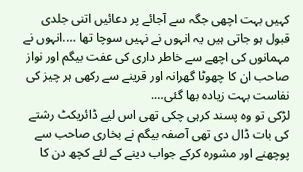کہیں بہت اچھی جگہ سے آجائے پر دعائیں اتنی جلدی قبول ہو جاتی ہیں یہ انہوں نے نہیں سوچا تھا ….انہوں نے مہمانوں کی اچھے سے خاطر داری کی عفت بیگم اور نواز صاحب ان کا چھوٹا گھرانہ اور قرینے سے رکھی ہر چیز کی نفاست بہت زیادہ بھا گئی….
لڑکی تو وہ پسند کرہی چکی تھی اس لیے ڈائریکٹ رشتے کی بات ڈال دی تھی آصفہ بیگم نے بخاری صاحب سے پوچھنے اور مشورہ کرکے جواب دینے کے لئے کچھ دن کا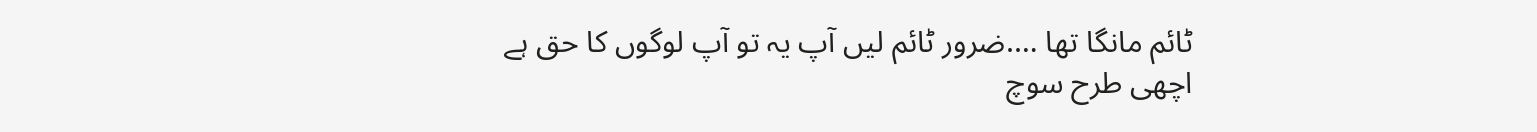ٹائم مانگا تھا ….ضرور ٹائم لیں آپ یہ تو آپ لوگوں کا حق ہے اچھی طرح سوچ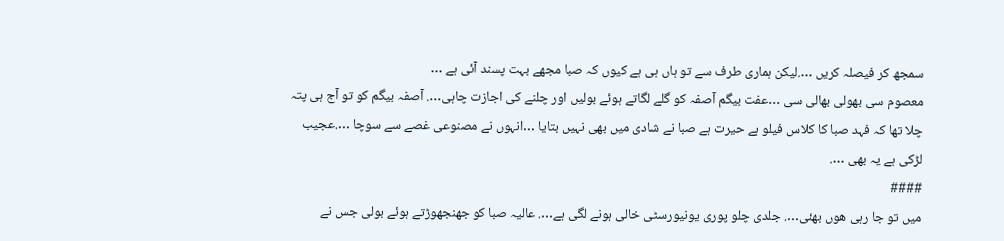سمجھ کر فیصلہ کریں ….لیکن ہماری طرف سے تو ہاں ہی ہے کیوں کہ صبا مجھے بہت پسند آئی ہے …
معصوم سی بھولی بھالی سی …عفت بیگم آصفہ کو گلے لگاتے ہوئے بولیں اور چلنے کی اجازت چاہی…. آصفہ بیگم کو تو آج ہی پتہ چلا تھا کہ فہد صبا کا کلاس فیلو ہے حیرت ہے صبا نے شادی میں بھی نہیں بتایا …انہوں نے مصنوعی غصے سے سوچا ….عجیب لڑکی ہے یہ بھی ….
####
میں تو جا رہی ھوں بھئی…. جلدی چلو پوری یونیورسٹی خالی ہونے لگی ہے…. عالیہ صبا کو جھنجھوڑتے ہوئے بولی جس نے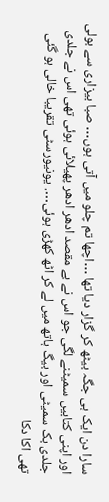سارا دن ایک ہی جگہ بیٹھ کر گزار دیا تھا …اچھا تم چلو میں آتی ہوں… صبا بیزاری سے بولی اور اپنی کتابیں سمیٹنے لگی جو اس نے بے مقصد ادھر ادھر پھیلائی ہوئی تھی اس نے جلدی جلدی بک سمیٹی اور بیگ ہاتھ میں لے کر اٹھ کھڑی ہوئی…. یونیورسٹی تقریبا خالی ہو گئی تھی اکا دکا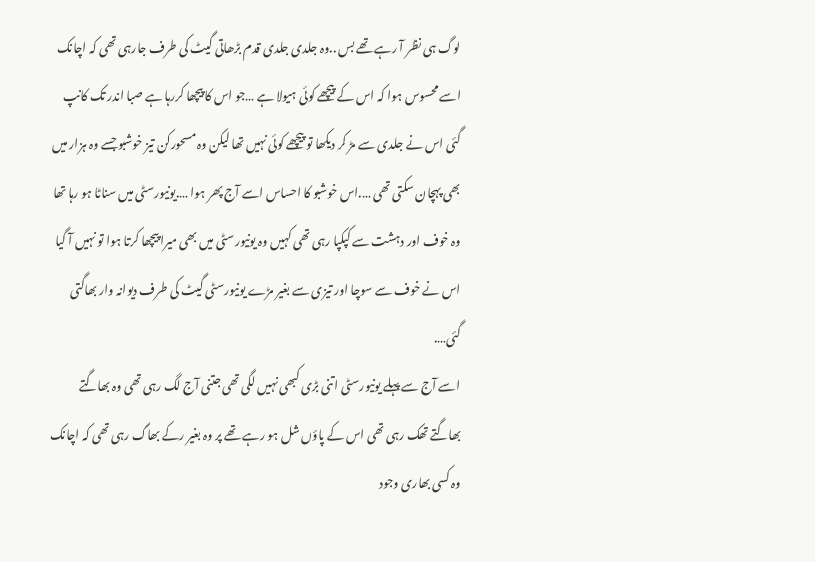لوگ ہی نظر آ رہے تھے بس ..وہ جلدی جلدی قدم بڑھاتی گیٹ کی طرف جارہی تھی کہ اچانک اسے محسوس ہوا کہ اس کے پیچھے کوئی ہیولا ہے …جو اس کا پیچھا کررہا ہے صبا اندر تک کانپ گئی اس نے جلدی سے مڑ کر دیکھا تو پیچھے کوئی نہیں تھا لیکن وہ مسحورکن تیز خوشبو جسے وہ ہزار میں بھی پہچان سکتی تھی ….اس خوشبو کا احساس اسے آج پھر ہوا ….یونیورسٹی میں سناٹا ہو رہا تھا وہ خوف اور دہشت سے کپکپا رہی تھی کہیں وہ یونیورسٹی میں بھی میرا پیچھا کرتا ہوا تو نہیں آ گیا اس نے خوف سے سوچا اور تیزی سے بغیر مڑے یونیورسٹی گیٹ کی طرف دیوانہ وار بھاگتی گئی….
اسے آج سے پہلے یونیورسٹی اتنی بڑی کبھی نہیں لگی تھی جتنی آج لگ رہی تھی وہ بھاگتے بھاگتے تھک رہی تھی اس کے پاؤں شل ہو رہے تھے پر وہ بغیر رکے بھاگ رہی تھی کہ اچانک وہ کسی بھاری وجود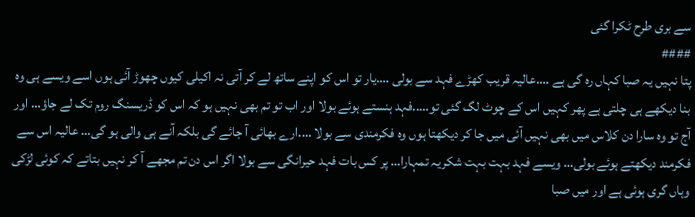سے بری طرح ٹکرا گئی
####
پتا نہیں یہ صبا کہاں رہ گی ہے ….عالیہ قریب کھڑے فہد سے بولی ….یار تو اس کو اپنے ساتھ لے کر آتی نہ اکیلی کیوں چھوڑ آئی ہوں اسے ویسے ہی وہ بنا دیکھے ہی چلتی ہے پھر کہیں اس کے چوٹ لگ گئی تو…..فہد ہنستے ہوئے بولا اور اب تو تم بھی نہیں ہو کہ اس کو ڈریسنگ روم تک لے جاؤ… اور آج تو وہ سارا دن کلاس میں بھی نہیں آئی میں جا کر دیکھتا ہوں وہ فکرمندی سے بولا ….ارے بھائی آ جائے گی بلکہ آنے ہی والی ہو گی… عالیہ اس سے فکرمند دیکھتے ہوئے بولی… ویسے فہد بہت بہت شکریہ تمہارا… پر کس بات فہد حیرانگی سے بولا اگر اس دن تم مجھے آ کر نہیں بتاتے کہ کوئی لڑکی وہاں گری ہوئی ہے اور میں صبا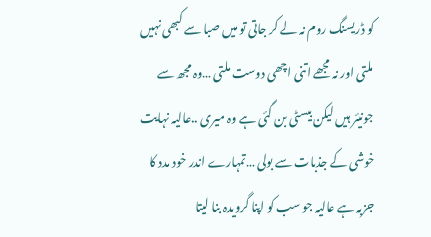کو ڈریسنگ روم نہ لے کر جاتی تو میں صبا سے کبھی نہیں ملتی اور نہ مجھے اتنی اچھی دوست ملتی …وہ مجھ سے جونیئر ہیں لیکن بیسٹی بن گئی ہے وہ میری ..عالیہ نہایت خوشی کے جذبات سے بولی …تمہارے اندر خود مدد کا جزبہ ہے عالیہ جو سب کو اپنا گرویدہ بنا لیتا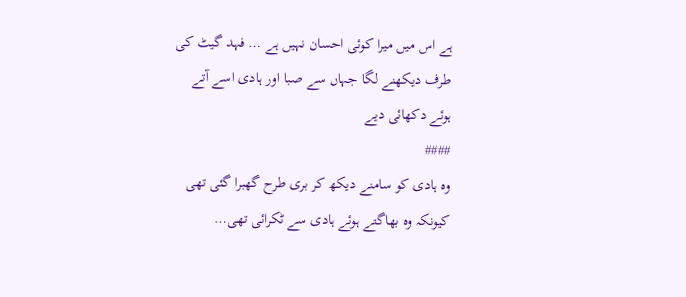ہے اس میں میرا کوئی احسان نہیں ہے … فہد گیٹ کی طرف دیکھنے لگا جہاں سے صبا اور ہادی اسے آتے ہوئے دکھائی دیے
####
وہ ہادی کو سامنے دیکھ کر بری طرح گھبرا گئی تھی کیونکہ وہ بھاگتے ہوئے ہادی سے ٹکرائی تھی…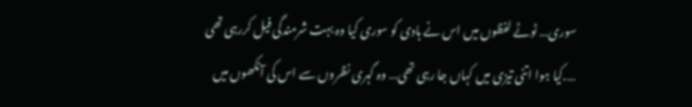سوری… ٹوٹے لفظوں میں اس نے ہادی کو سوری کیا وہ بہت شرمندگی فیل کررہی تھی ….کیا ہوا اتنی تیزی میں کہاں جا رہی تھی… وہ گہری نظروں سے اس کی آنکھوں میں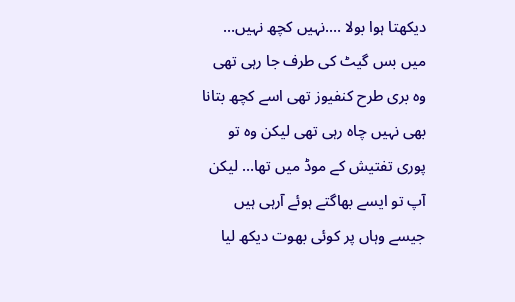دیکھتا ہوا بولا ….نہیں کچھ نہیں… میں بس گیٹ کی طرف جا رہی تھی وہ بری طرح کنفیوز تھی اسے کچھ بتانا بھی نہیں چاہ رہی تھی لیکن وہ تو پوری تفتیش کے موڈ میں تھا… لیکن آپ تو ایسے بھاگتے ہوئے آرہی ہیں جیسے وہاں پر کوئی بھوت دیکھ لیا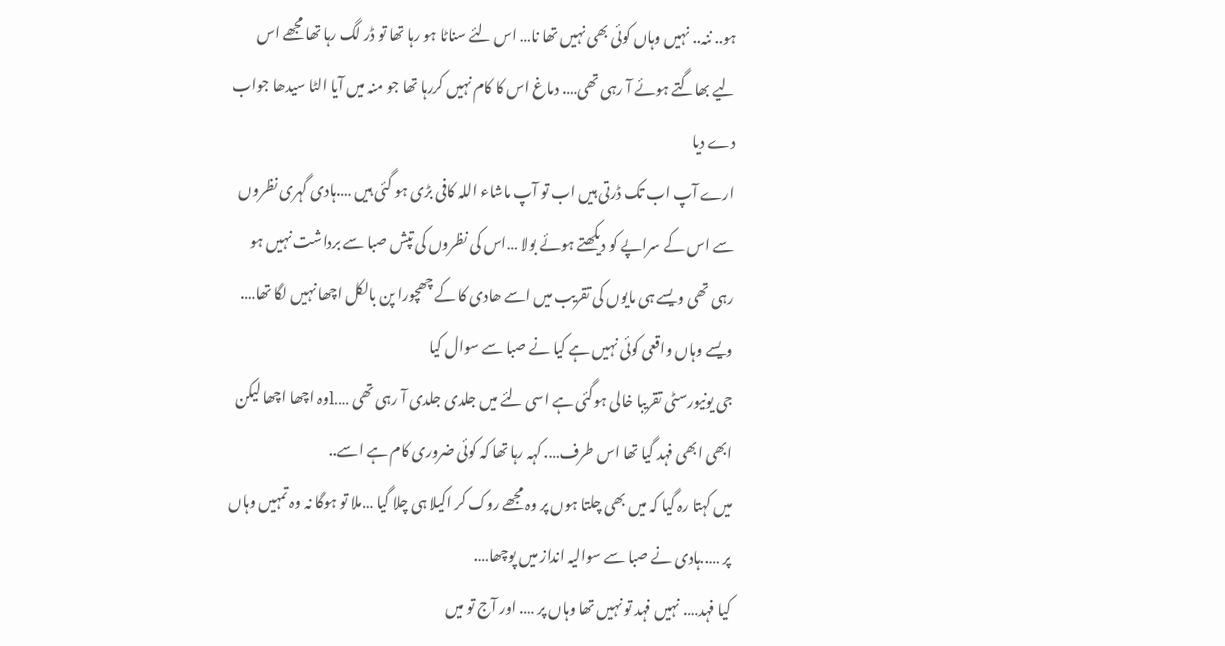ہو.. ننہ.. نہیں وہاں کوئی بھی نہیں تھا نا… اس لئے سناٹا ہو رہا تھا تو ڈر لگ رہا تھا مجھے اس لیے بھاگتے ہوئے آ رہی تھی…. دماغ اس کا کام نہیں کررہا تھا جو منہ میں آیا الٹا سیدھا جواب دے دیا
ارے آپ اب تک ڈرتی ہیں اب تو آپ ماشاء اللہ کافی بڑی ہو گئی ہیں ….ہادی گہری نظروں سے اس کے سراپے کو دیکھتے ہوئے بولا …اس کی نظروں کی تپش صبا سے برداشت نہیں ہو رہی تھی ویسے ہی مایوں کی تقریب میں اسے ھادی کا کے چھچورا پن بالکل اچھا نہیں لگا تھا…. ویسے وہاں واقعی کوئی نہیں ہے کیا نے صبا سے سوال کیا
جی یونیورسٹی تقریبا خالی ہوگئی ہے اسی لئے میں جلدی جلدی آ رہی تھی ….lوہ اچھا اچھا لیکن ابھی ابھی فہد گیا تھا اس طرف…. کہہ رہا تھا کہ کوئی ضروری کام ہے اسے..
میں کہتا رہ گیا کہ میں بھی چلتا ہوں پر وہ مجھے روک کر اکیلا ہی چلا گیا …ملا تو ہوگا نہ وہ تمہیں وہاں پر …..ہادی نے صبا سے سوالیہ انداز میں پوچھا….
کیا فہد…. نہیں فہد تو نہیں تھا وہاں پر …. اور آج تو میں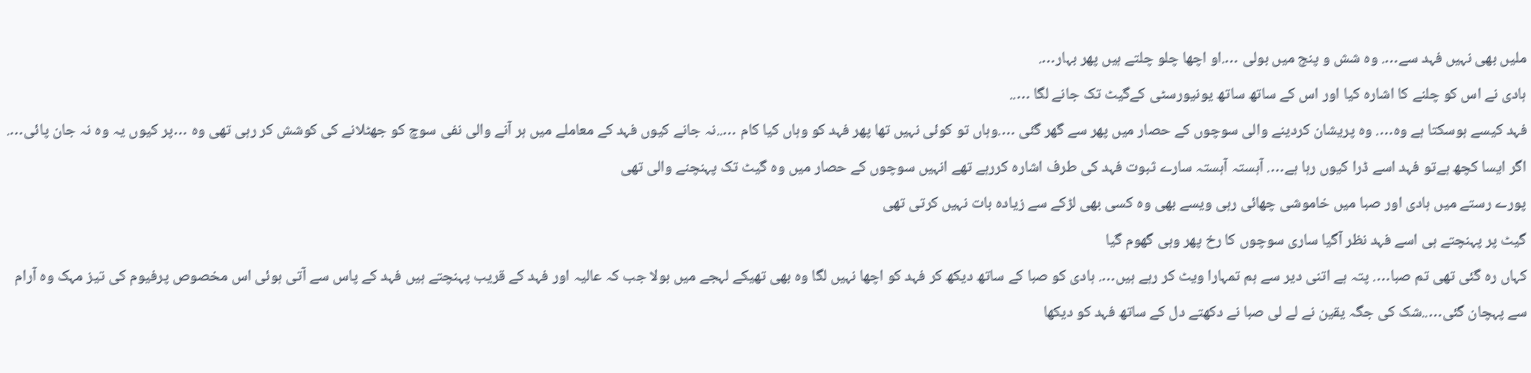ملیں بھی نہیں فہد سے…. وہ شش و پنج میں بولی ….او اچھا چلو چلتے ہیں پھر بہار….
ہادی نے اس کو چلنے کا اشارہ کیا اور اس کے ساتھ ساتھ یونیورسٹی کےگیٹ تک جانے لگا …..
فہد کیسے ہوسکتا ہے وہ…. وہ پریشان کردینے والی سوچوں کے حصار میں پھر سے گھر گئی ….وہاں تو کوئی نہیں تھا پھر فہد کو وہاں کیا کام …..نہ جانے کیوں فہد کے معاملے میں ہر آنے والی نفی سوچ کو جھٹلانے کی کوشش کر رہی تھی وہ …پر کیوں یہ وہ نہ جان پائی…. اگر ایسا کچھ ہےتو فہد اسے ڈرا کیوں رہا ہے…. آہستہ آہستہ سارے ثبوت فہد کی طرف اشارہ کررہے تھے انہیں سوچوں کے حصار میں وہ گیٹ تک پہنچنے والی تھی
پورے رستے میں ہادی اور صبا میں خاموشی چھائی رہی ویسے بھی وہ کسی بھی لڑکے سے زیادہ بات نہیں کرتی تھی
گیٹ پر پہنچتے ہی اسے فہد نظر آگیا ساری سوچوں کا رخ پھر وہی گھوم گیا
کہاں رہ گئی تھی تم صبا…. پتہ ہے اتنی دیر سے ہم تمہارا ویٹ کر رہے ہیں…. ہادی کو صبا کے ساتھ دیکھ کر فہد کو اچھا نہیں لگا وہ بھی تھیکے لہجے میں بولا جب کہ عالیہ اور فہد کے قریب پہنچتے ہیں فہد کے پاس سے آتی ہوئی اس مخصوص پرفیوم کی تیز مہک وہ آرام سے پہچان گئی…..شک کی جگہ یقین نے لے لی صبا نے دکھتے دل کے ساتھ فہد کو دیکھا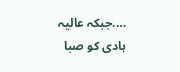….جبکہ عالیہ ہادی کو صبا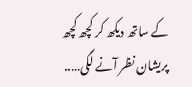کے ساتھ دیکھ کر کچھ کچھ پریشان نظر آنے لگی…..